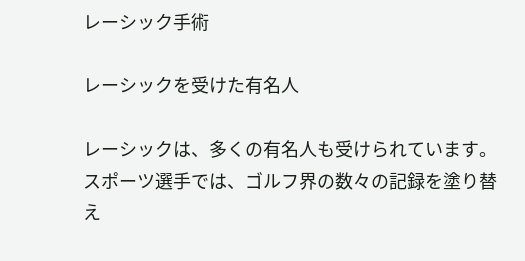レーシック手術

レーシックを受けた有名人

レーシックは、多くの有名人も受けられています。
スポーツ選手では、ゴルフ界の数々の記録を塗り替え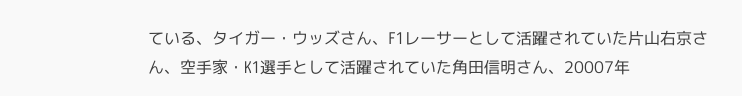ている、タイガー・ウッズさん、F1レーサーとして活躍されていた片山右京さん、空手家・K1選手として活躍されていた角田信明さん、20007年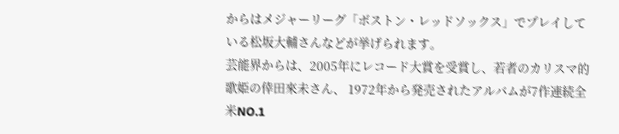からはメジャーリーグ「ボストン・レッドソックス」でプレイしている松坂大輔さんなどが挙げられます。
芸能界からは、2005年にレコード大賞を受賞し、若者のカリスマ的歌姫の倖田來未さん、 1972年から発売されたアルバムが7作連続全米NO.1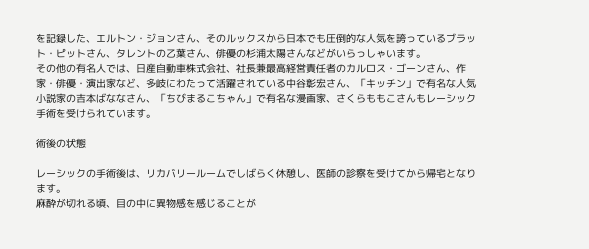を記録した、エルトン・ジョンさん、そのルックスから日本でも圧倒的な人気を誇っているブラット・ピットさん、タレントの乙葉さん、俳優の杉浦太陽さんなどがいらっしゃいます。
その他の有名人では、日産自動車株式会社、社長兼最高経営責任者のカルロス・ゴーンさん、作家・俳優・演出家など、多岐にわたって活躍されている中谷彰宏さん、「キッチン」で有名な人気小説家の吉本ばななさん、「ちびまるこちゃん」で有名な漫画家、さくらももこさんもレーシック手術を受けられています。

術後の状態

レーシックの手術後は、リカバリールームでしばらく休憩し、医師の診察を受けてから帰宅となります。
麻酔が切れる頃、目の中に異物感を感じることが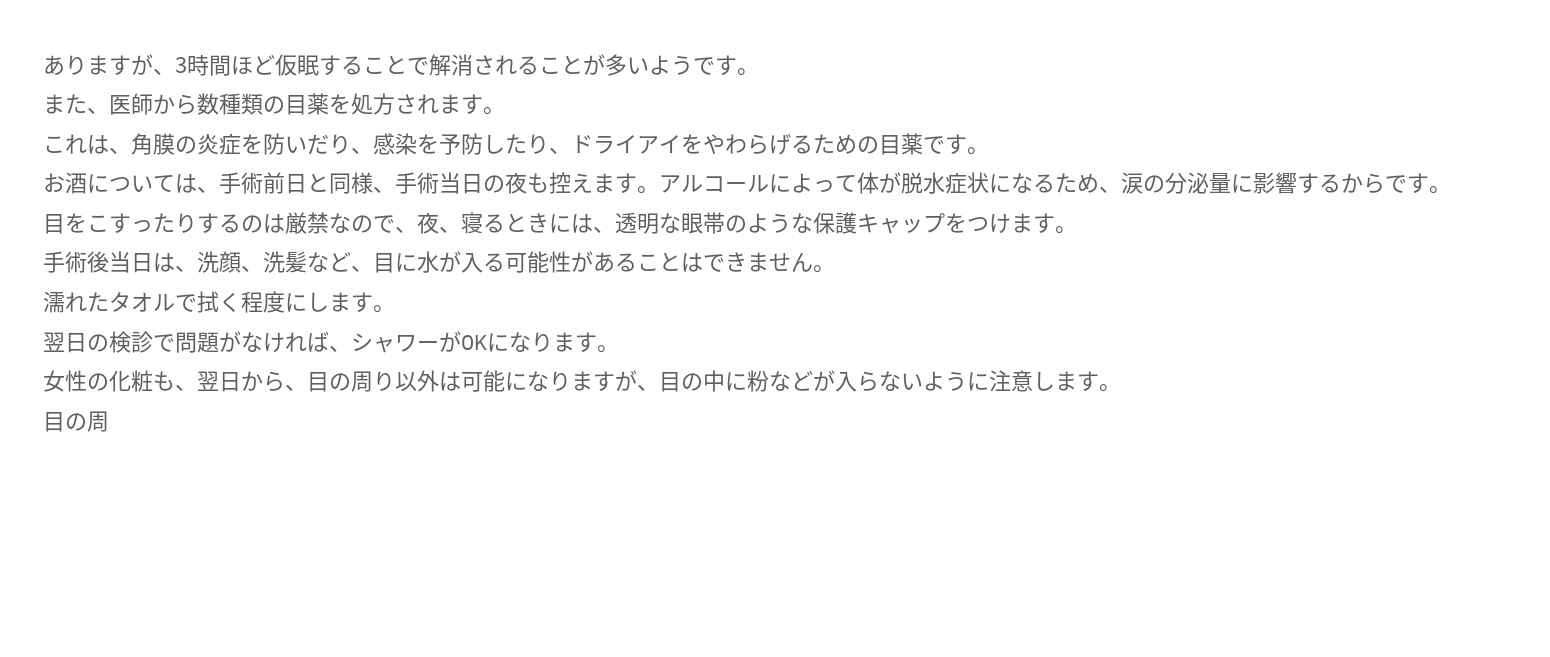ありますが、3時間ほど仮眠することで解消されることが多いようです。
また、医師から数種類の目薬を処方されます。
これは、角膜の炎症を防いだり、感染を予防したり、ドライアイをやわらげるための目薬です。
お酒については、手術前日と同様、手術当日の夜も控えます。アルコールによって体が脱水症状になるため、涙の分泌量に影響するからです。目をこすったりするのは厳禁なので、夜、寝るときには、透明な眼帯のような保護キャップをつけます。
手術後当日は、洗顔、洗髪など、目に水が入る可能性があることはできません。
濡れたタオルで拭く程度にします。
翌日の検診で問題がなければ、シャワーがOKになります。
女性の化粧も、翌日から、目の周り以外は可能になりますが、目の中に粉などが入らないように注意します。
目の周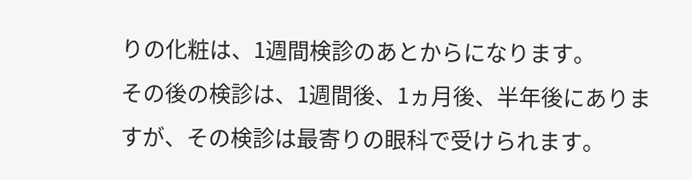りの化粧は、1週間検診のあとからになります。
その後の検診は、1週間後、1ヵ月後、半年後にありますが、その検診は最寄りの眼科で受けられます。